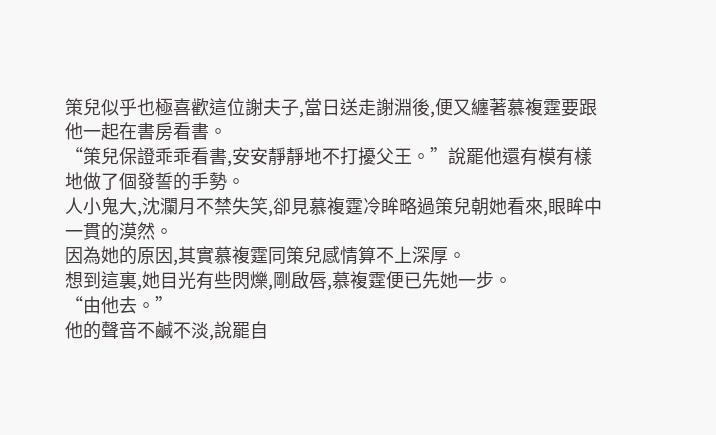策兒似乎也極喜歡這位謝夫子,當日送走謝淵後,便又纏著慕複霆要跟他一起在書房看書。
“策兒保證乖乖看書,安安靜靜地不打擾父王。”說罷他還有模有樣地做了個發誓的手勢。
人小鬼大,沈瀾月不禁失笑,卻見慕複霆冷眸略過策兒朝她看來,眼眸中一貫的漠然。
因為她的原因,其實慕複霆同策兒感情算不上深厚。
想到這裏,她目光有些閃爍,剛啟唇,慕複霆便已先她一步。
“由他去。”
他的聲音不鹹不淡,說罷自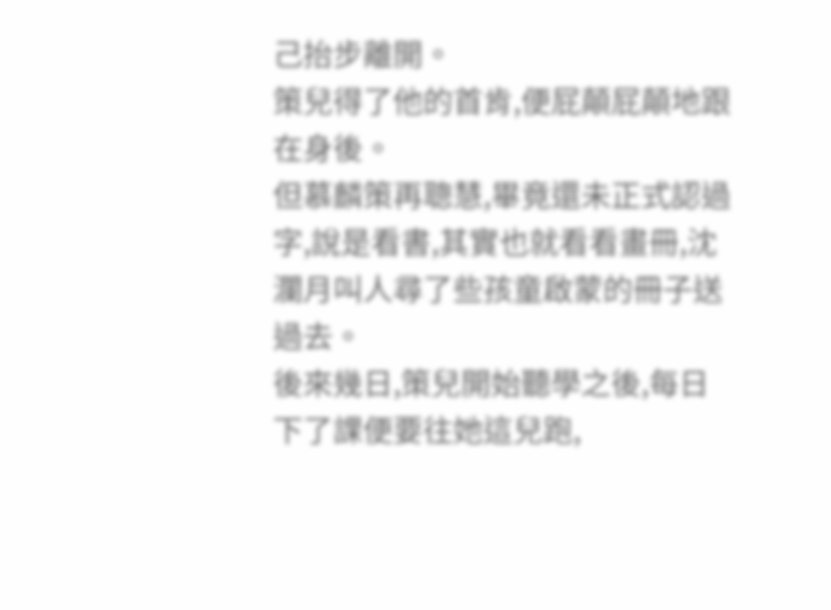己抬步離開。
策兒得了他的首肯,便屁顛屁顛地跟在身後。
但慕麟策再聰慧,畢竟還未正式認過字,說是看書,其實也就看看畫冊,沈瀾月叫人尋了些孩童啟蒙的冊子送過去。
後來幾日,策兒開始聽學之後,每日下了課便要往她這兒跑,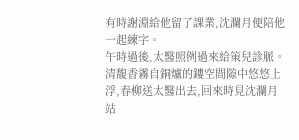有時謝淵給他留了課業,沈瀾月便陪他一起練字。
午時過後,太醫照例過來給策兒診脈。
清馥香霧自銅爐的鏤空間隙中悠悠上浮,春柳送太醫出去,回來時見沈瀾月站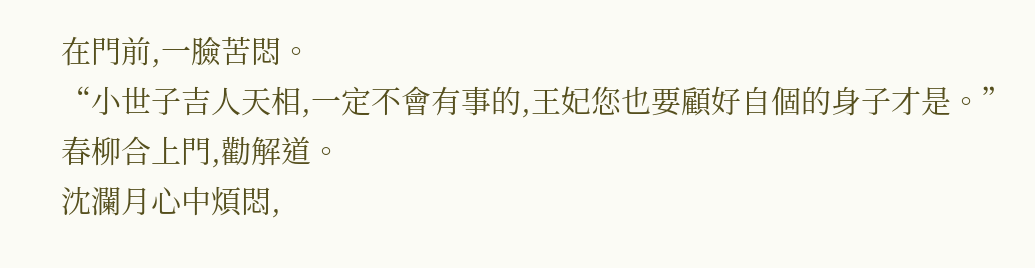在門前,一臉苦悶。
“小世子吉人天相,一定不會有事的,王妃您也要顧好自個的身子才是。”
春柳合上門,勸解道。
沈瀾月心中煩悶,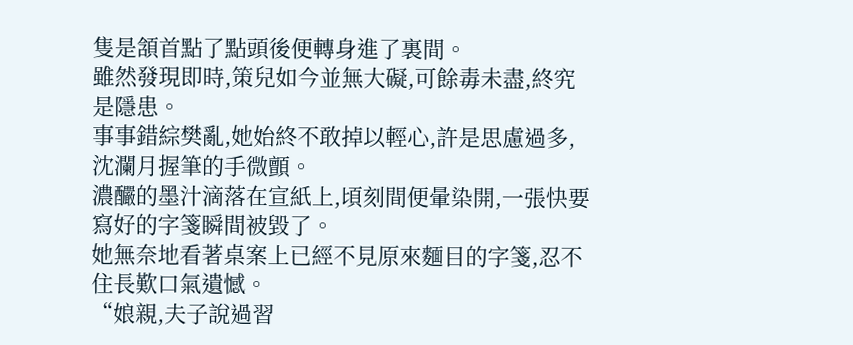隻是頷首點了點頭後便轉身進了裏間。
雖然發現即時,策兒如今並無大礙,可餘毒未盡,終究是隱患。
事事錯綜樊亂,她始終不敢掉以輕心,許是思慮過多,沈瀾月握筆的手微顫。
濃釅的墨汁滴落在宣紙上,頃刻間便暈染開,一張快要寫好的字箋瞬間被毀了。
她無奈地看著桌案上已經不見原來麵目的字箋,忍不住長歎口氣遺憾。
“娘親,夫子說過習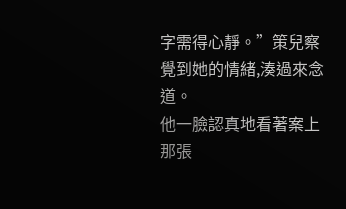字需得心靜。”策兒察覺到她的情緒,湊過來念道。
他一臉認真地看著案上那張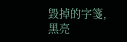毀掉的字箋,黑亮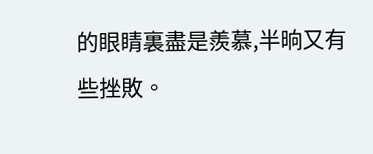的眼睛裏盡是羨慕,半晌又有些挫敗。